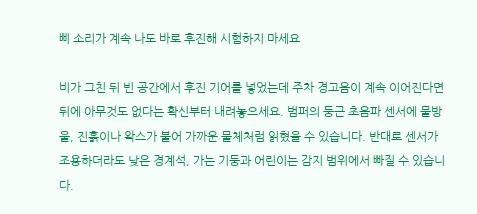삐 소리가 계속 나도 바로 후진해 시험하지 마세요

비가 그친 뒤 빈 공간에서 후진 기어를 넣었는데 주차 경고음이 계속 이어진다면 뒤에 아무것도 없다는 확신부터 내려놓으세요. 범퍼의 둥근 초음파 센서에 물방울, 진흙이나 왁스가 붙어 가까운 물체처럼 읽혔을 수 있습니다. 반대로 센서가 조용하더라도 낮은 경계석, 가는 기둥과 어린이는 감지 범위에서 빠질 수 있습니다.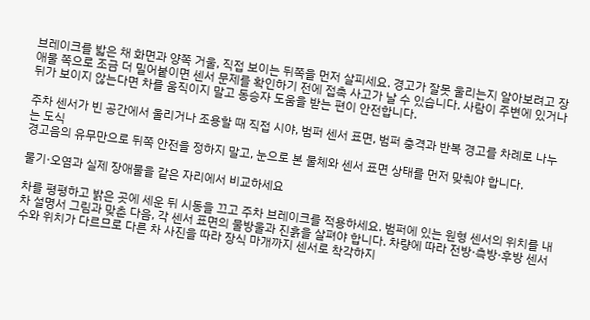브레이크를 밟은 채 화면과 양쪽 거울, 직접 보이는 뒤쪽을 먼저 살피세요. 경고가 잘못 울리는지 알아보려고 장애물 쪽으로 조금 더 밀어붙이면 센서 문제를 확인하기 전에 접촉 사고가 날 수 있습니다. 사람이 주변에 있거나 뒤가 보이지 않는다면 차를 움직이지 말고 동승자 도움을 받는 편이 안전합니다.

주차 센서가 빈 공간에서 울리거나 조용할 때 직접 시야, 범퍼 센서 표면, 범퍼 충격과 반복 경고를 차례로 나누는 도식
경고음의 유무만으로 뒤쪽 안전을 정하지 말고, 눈으로 본 물체와 센서 표면 상태를 먼저 맞춰야 합니다.

물기·오염과 실제 장애물을 같은 자리에서 비교하세요

차를 평평하고 밝은 곳에 세운 뒤 시동을 끄고 주차 브레이크를 적용하세요. 범퍼에 있는 원형 센서의 위치를 내 차 설명서 그림과 맞춘 다음, 각 센서 표면의 물방울과 진흙을 살펴야 합니다. 차량에 따라 전방·측방·후방 센서 수와 위치가 다르므로 다른 차 사진을 따라 장식 마개까지 센서로 착각하지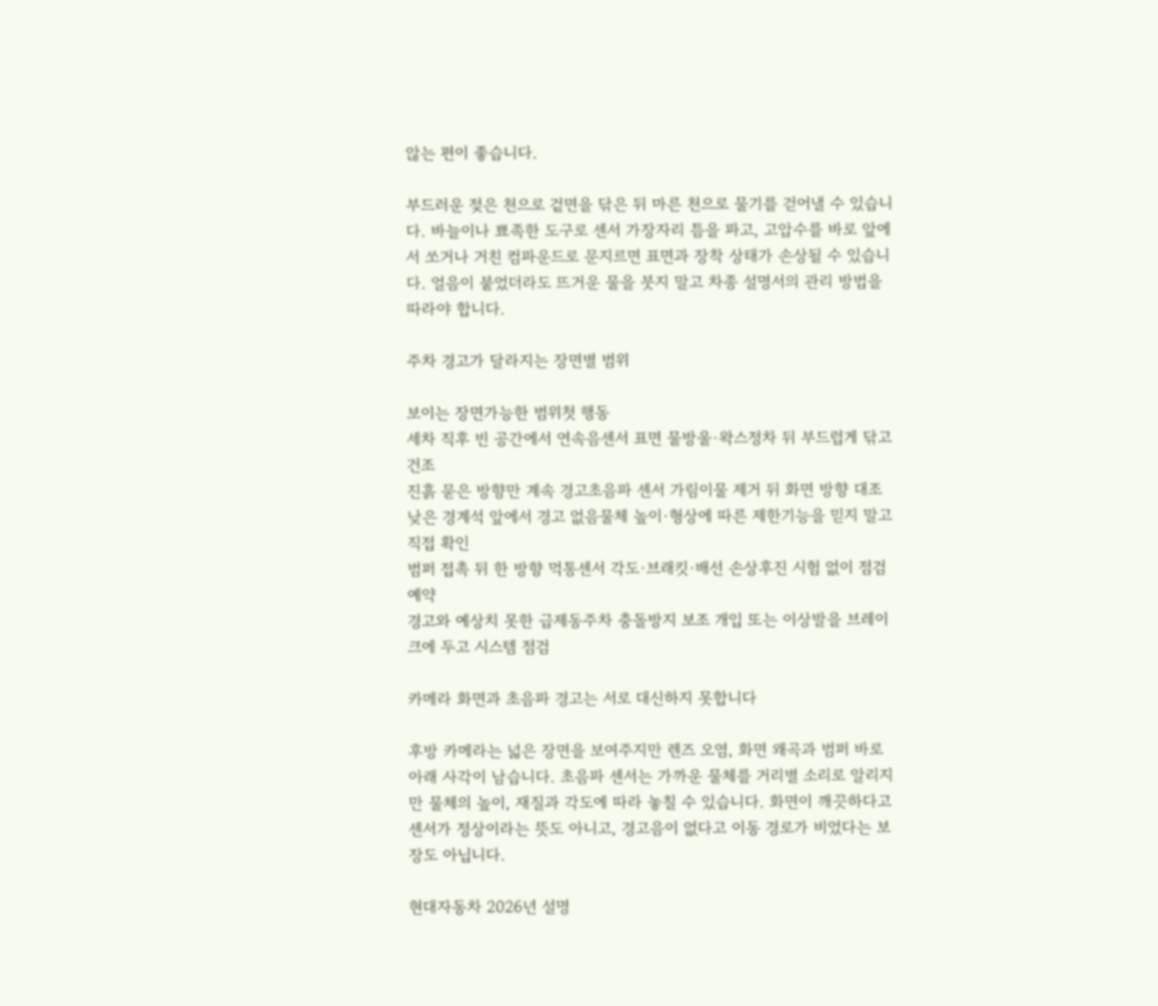않는 편이 좋습니다.

부드러운 젖은 천으로 겉면을 닦은 뒤 마른 천으로 물기를 걷어낼 수 있습니다. 바늘이나 뾰족한 도구로 센서 가장자리 틈을 파고, 고압수를 바로 앞에서 쏘거나 거친 컴파운드로 문지르면 표면과 장착 상태가 손상될 수 있습니다. 얼음이 붙었더라도 뜨거운 물을 붓지 말고 차종 설명서의 관리 방법을 따라야 합니다.

주차 경고가 달라지는 장면별 범위

보이는 장면가능한 범위첫 행동
세차 직후 빈 공간에서 연속음센서 표면 물방울·왁스정차 뒤 부드럽게 닦고 건조
진흙 묻은 방향만 계속 경고초음파 센서 가림이물 제거 뒤 화면 방향 대조
낮은 경계석 앞에서 경고 없음물체 높이·형상에 따른 제한기능을 믿지 말고 직접 확인
범퍼 접촉 뒤 한 방향 먹통센서 각도·브래킷·배선 손상후진 시험 없이 점검 예약
경고와 예상치 못한 급제동주차 충돌방지 보조 개입 또는 이상발을 브레이크에 두고 시스템 점검

카메라 화면과 초음파 경고는 서로 대신하지 못합니다

후방 카메라는 넓은 장면을 보여주지만 렌즈 오염, 화면 왜곡과 범퍼 바로 아래 사각이 남습니다. 초음파 센서는 가까운 물체를 거리별 소리로 알리지만 물체의 높이, 재질과 각도에 따라 놓칠 수 있습니다. 화면이 깨끗하다고 센서가 정상이라는 뜻도 아니고, 경고음이 없다고 이동 경로가 비었다는 보장도 아닙니다.

현대자동차 2026년 설명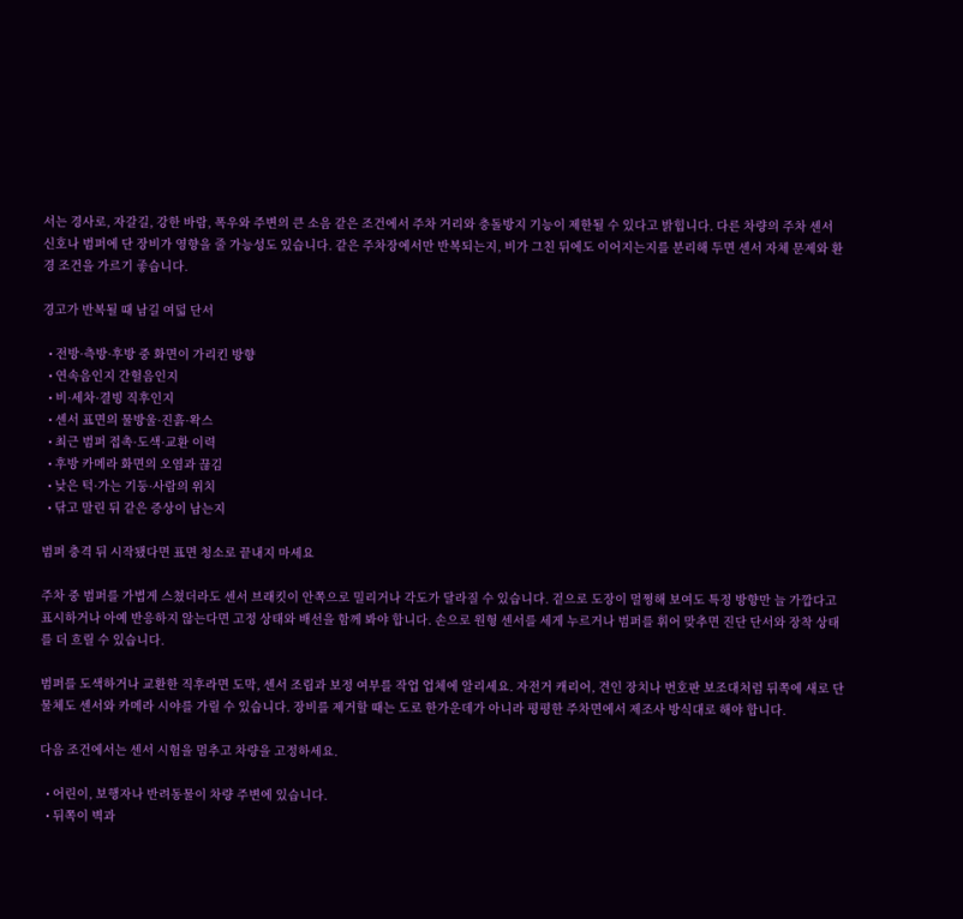서는 경사로, 자갈길, 강한 바람, 폭우와 주변의 큰 소음 같은 조건에서 주차 거리와 충돌방지 기능이 제한될 수 있다고 밝힙니다. 다른 차량의 주차 센서 신호나 범퍼에 단 장비가 영향을 줄 가능성도 있습니다. 같은 주차장에서만 반복되는지, 비가 그친 뒤에도 이어지는지를 분리해 두면 센서 자체 문제와 환경 조건을 가르기 좋습니다.

경고가 반복될 때 남길 여덟 단서

  • 전방·측방·후방 중 화면이 가리킨 방향
  • 연속음인지 간헐음인지
  • 비·세차·결빙 직후인지
  • 센서 표면의 물방울·진흙·왁스
  • 최근 범퍼 접촉·도색·교환 이력
  • 후방 카메라 화면의 오염과 끊김
  • 낮은 턱·가는 기둥·사람의 위치
  • 닦고 말린 뒤 같은 증상이 남는지

범퍼 충격 뒤 시작됐다면 표면 청소로 끝내지 마세요

주차 중 범퍼를 가볍게 스쳤더라도 센서 브래킷이 안쪽으로 밀리거나 각도가 달라질 수 있습니다. 겉으로 도장이 멀쩡해 보여도 특정 방향만 늘 가깝다고 표시하거나 아예 반응하지 않는다면 고정 상태와 배선을 함께 봐야 합니다. 손으로 원형 센서를 세게 누르거나 범퍼를 휘어 맞추면 진단 단서와 장착 상태를 더 흐릴 수 있습니다.

범퍼를 도색하거나 교환한 직후라면 도막, 센서 조립과 보정 여부를 작업 업체에 알리세요. 자전거 캐리어, 견인 장치나 번호판 보조대처럼 뒤쪽에 새로 단 물체도 센서와 카메라 시야를 가릴 수 있습니다. 장비를 제거할 때는 도로 한가운데가 아니라 평평한 주차면에서 제조사 방식대로 해야 합니다.

다음 조건에서는 센서 시험을 멈추고 차량을 고정하세요.

  • 어린이, 보행자나 반려동물이 차량 주변에 있습니다.
  • 뒤쪽이 벽과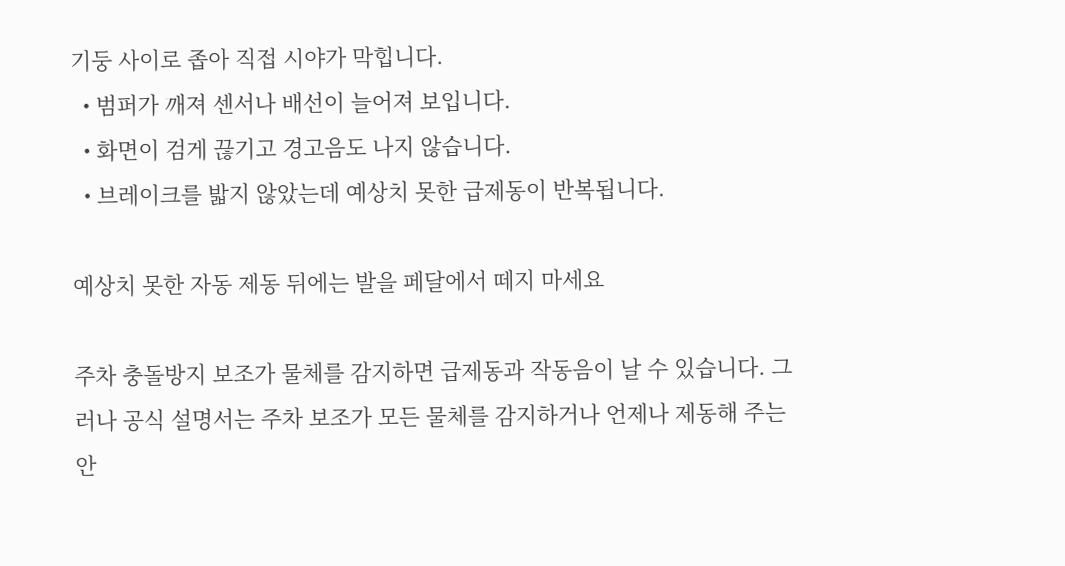기둥 사이로 좁아 직접 시야가 막힙니다.
  • 범퍼가 깨져 센서나 배선이 늘어져 보입니다.
  • 화면이 검게 끊기고 경고음도 나지 않습니다.
  • 브레이크를 밟지 않았는데 예상치 못한 급제동이 반복됩니다.

예상치 못한 자동 제동 뒤에는 발을 페달에서 떼지 마세요

주차 충돌방지 보조가 물체를 감지하면 급제동과 작동음이 날 수 있습니다. 그러나 공식 설명서는 주차 보조가 모든 물체를 감지하거나 언제나 제동해 주는 안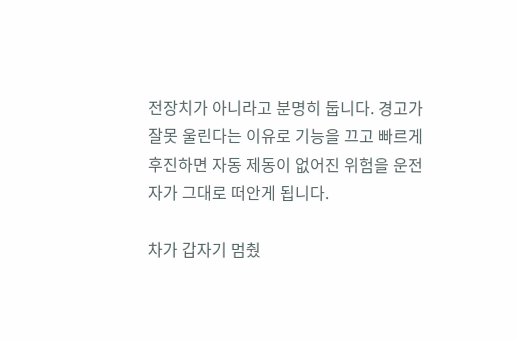전장치가 아니라고 분명히 둡니다. 경고가 잘못 울린다는 이유로 기능을 끄고 빠르게 후진하면 자동 제동이 없어진 위험을 운전자가 그대로 떠안게 됩니다.

차가 갑자기 멈췄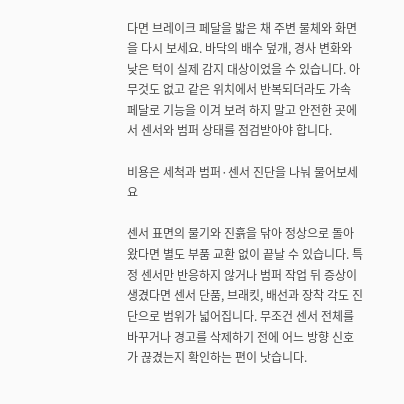다면 브레이크 페달을 밟은 채 주변 물체와 화면을 다시 보세요. 바닥의 배수 덮개, 경사 변화와 낮은 턱이 실제 감지 대상이었을 수 있습니다. 아무것도 없고 같은 위치에서 반복되더라도 가속 페달로 기능을 이겨 보려 하지 말고 안전한 곳에서 센서와 범퍼 상태를 점검받아야 합니다.

비용은 세척과 범퍼·센서 진단을 나눠 물어보세요

센서 표면의 물기와 진흙을 닦아 정상으로 돌아왔다면 별도 부품 교환 없이 끝날 수 있습니다. 특정 센서만 반응하지 않거나 범퍼 작업 뒤 증상이 생겼다면 센서 단품, 브래킷, 배선과 장착 각도 진단으로 범위가 넓어집니다. 무조건 센서 전체를 바꾸거나 경고를 삭제하기 전에 어느 방향 신호가 끊겼는지 확인하는 편이 낫습니다.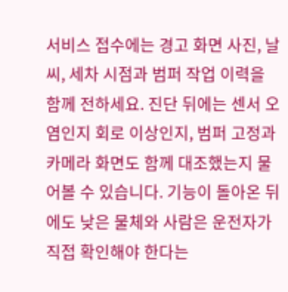서비스 접수에는 경고 화면 사진, 날씨, 세차 시점과 범퍼 작업 이력을 함께 전하세요. 진단 뒤에는 센서 오염인지 회로 이상인지, 범퍼 고정과 카메라 화면도 함께 대조했는지 물어볼 수 있습니다. 기능이 돌아온 뒤에도 낮은 물체와 사람은 운전자가 직접 확인해야 한다는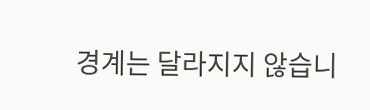경계는 달라지지 않습니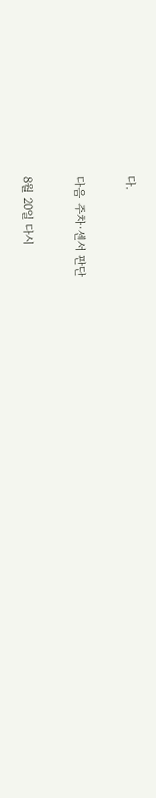다.

다음 주차·센서 판단

8월 20일 다시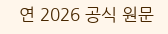연 2026 공식 원문